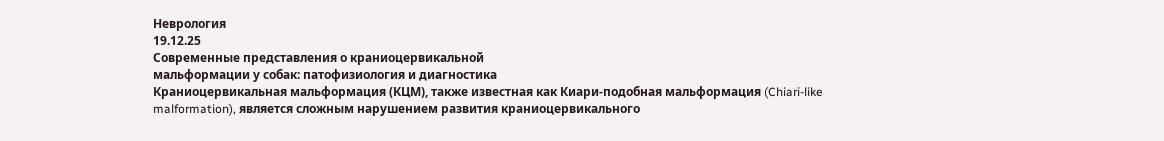Неврология
19.12.25
Современные представления о краниоцервикальной
мальформации у собак: патофизиология и диагностика
Краниоцервикальная мальформация (КЦМ), также известная как Киари-подобная мальформация (Chiari-like malformation), является сложным нарушением развития краниоцервикального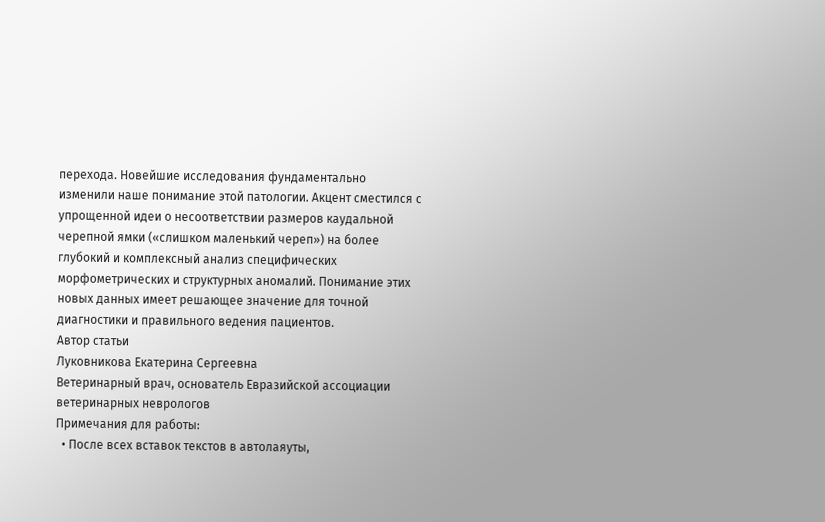перехода. Новейшие исследования фундаментально изменили наше понимание этой патологии. Акцент сместился с упрощенной идеи о несоответствии размеров каудальной черепной ямки («слишком маленький череп») на более глубокий и комплексный анализ специфических морфометрических и структурных аномалий. Понимание этих новых данных имеет решающее значение для точной диагностики и правильного ведения пациентов.
Автор статьи
Луковникова Екатерина Сергеевна
Ветеринарный врач, основатель Евразийской ассоциации ветеринарных неврологов
Примечания для работы:
  • После всех вставок текстов в автолаяуты,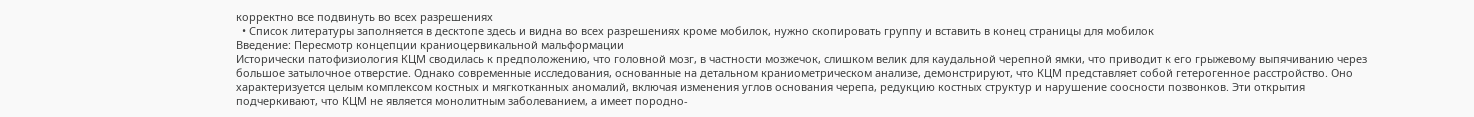корректно все подвинуть во всех разрешениях
  • Список литературы заполняется в десктопе здесь и видна во всех разрешениях кроме мобилок, нужно скопировать группу и вставить в конец страницы для мобилок
Введение: Пересмотр концепции краниоцервикальной мальформации
Исторически патофизиология КЦМ сводилась к предположению, что головной мозг, в частности мозжечок, слишком велик для каудальной черепной ямки, что приводит к его грыжевому выпячиванию через большое затылочное отверстие. Однако современные исследования, основанные на детальном краниометрическом анализе, демонстрируют, что КЦМ представляет собой гетерогенное расстройство. Оно характеризуется целым комплексом костных и мягкотканных аномалий, включая изменения углов основания черепа, редукцию костных структур и нарушение соосности позвонков. Эти открытия подчеркивают, что КЦМ не является монолитным заболеванием, а имеет породно-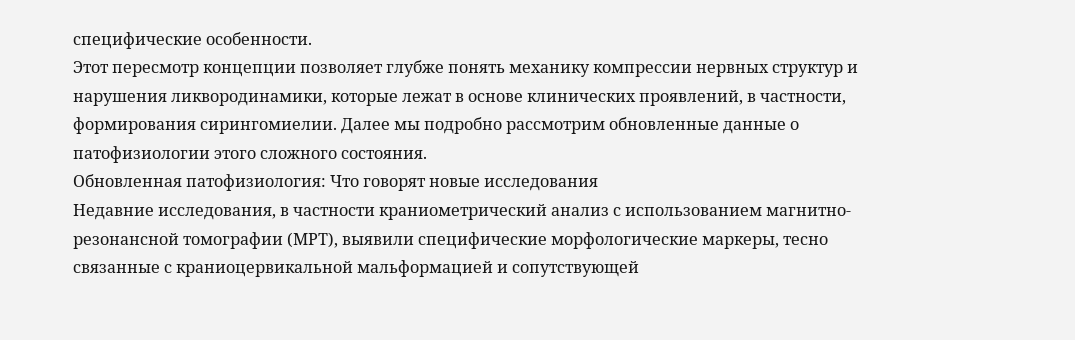специфические особенности.
Этот пересмотр концепции позволяет глубже понять механику компрессии нервных структур и нарушения ликвородинамики, которые лежат в основе клинических проявлений, в частности, формирования сирингомиелии. Далее мы подробно рассмотрим обновленные данные о патофизиологии этого сложного состояния.
Обновленная патофизиология: Что говорят новые исследования
Недавние исследования, в частности краниометрический анализ с использованием магнитно-резонансной томографии (МРТ), выявили специфические морфологические маркеры, тесно связанные с краниоцервикальной мальформацией и сопутствующей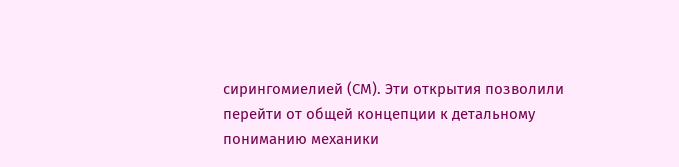сирингомиелией (СМ). Эти открытия позволили перейти от общей концепции к детальному пониманию механики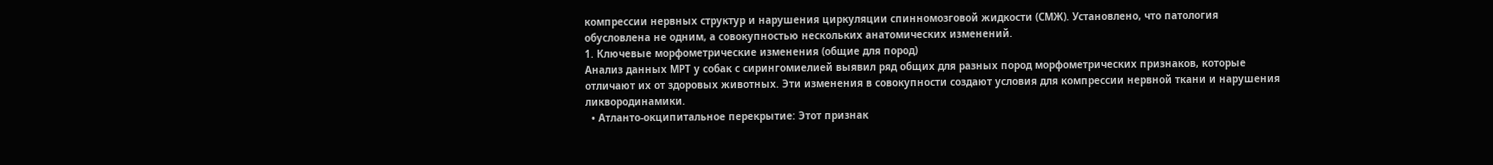компрессии нервных структур и нарушения циркуляции спинномозговой жидкости (СМЖ). Установлено, что патология обусловлена не одним, а совокупностью нескольких анатомических изменений.
1. Ключевые морфометрические изменения (общие для пород)
Анализ данных МРТ у собак с сирингомиелией выявил ряд общих для разных пород морфометрических признаков, которые отличают их от здоровых животных. Эти изменения в совокупности создают условия для компрессии нервной ткани и нарушения ликвородинамики.
  • Атланто-окципитальное перекрытие: Этот признак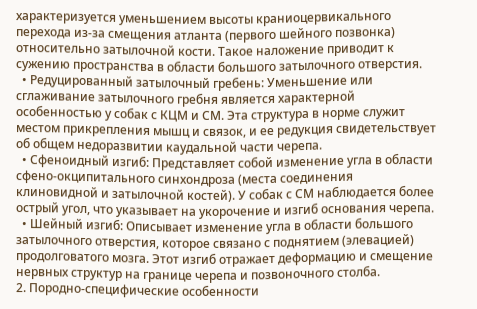характеризуется уменьшением высоты краниоцервикального перехода из-за смещения атланта (первого шейного позвонка) относительно затылочной кости. Такое наложение приводит к сужению пространства в области большого затылочного отверстия.
  • Редуцированный затылочный гребень: Уменьшение или сглаживание затылочного гребня является характерной особенностью у собак с КЦМ и СМ. Эта структура в норме служит местом прикрепления мышц и связок, и ее редукция свидетельствует об общем недоразвитии каудальной части черепа.
  • Сфеноидный изгиб: Представляет собой изменение угла в области сфено-окципитального синхондроза (места соединения клиновидной и затылочной костей). У собак с СМ наблюдается более острый угол, что указывает на укорочение и изгиб основания черепа.
  • Шейный изгиб: Описывает изменение угла в области большого затылочного отверстия, которое связано с поднятием (элевацией) продолговатого мозга. Этот изгиб отражает деформацию и смещение нервных структур на границе черепа и позвоночного столба.
2. Породно-специфические особенности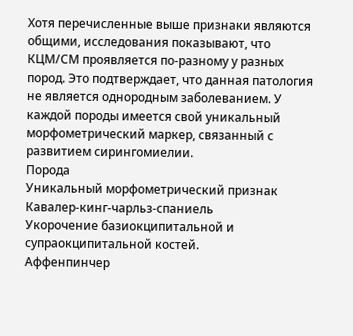Хотя перечисленные выше признаки являются общими, исследования показывают, что КЦМ/СМ проявляется по-разному у разных пород. Это подтверждает, что данная патология не является однородным заболеванием. У каждой породы имеется свой уникальный морфометрический маркер, связанный с развитием сирингомиелии.
Порода
Уникальный морфометрический признак
Кавалер-кинг-чарльз-спаниель
Укорочение базиокципитальной и супраокципитальной костей.
Аффенпинчер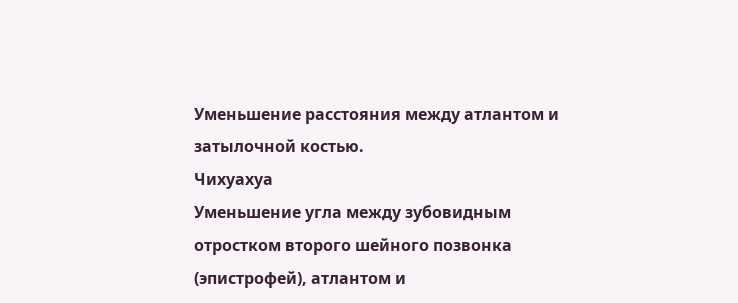Уменьшение расстояния между атлантом и затылочной костью.
Чихуахуа
Уменьшение угла между зубовидным отростком второго шейного позвонка (эпистрофей), атлантом и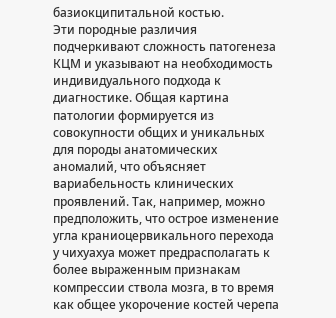базиокципитальной костью.
Эти породные различия подчеркивают сложность патогенеза КЦМ и указывают на необходимость индивидуального подхода к диагностике. Общая картина патологии формируется из совокупности общих и уникальных для породы анатомических аномалий, что объясняет вариабельность клинических проявлений. Так, например, можно предположить, что острое изменение угла краниоцервикального перехода у чихуахуа может предрасполагать к более выраженным признакам компрессии ствола мозга, в то время как общее укорочение костей черепа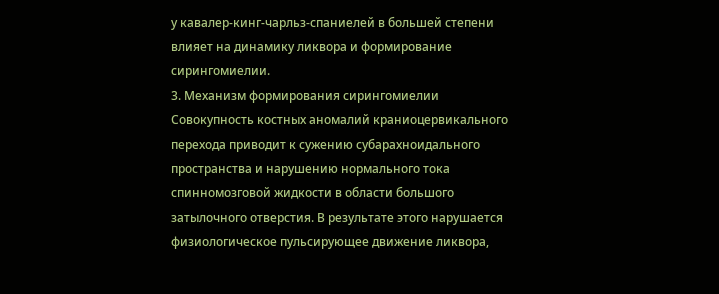у кавалер-кинг-чарльз-спаниелей в большей степени влияет на динамику ликвора и формирование сирингомиелии.
3. Механизм формирования сирингомиелии
Совокупность костных аномалий краниоцервикального перехода приводит к сужению субарахноидального пространства и нарушению нормального тока спинномозговой жидкости в области большого затылочного отверстия. В результате этого нарушается физиологическое пульсирующее движение ликвора,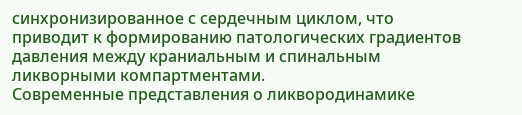синхронизированное с сердечным циклом, что приводит к формированию патологических градиентов давления между краниальным и спинальным ликворными компартментами.
Современные представления о ликвородинамике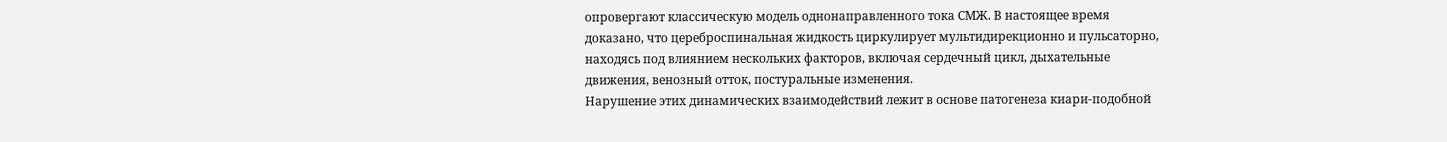опровергают классическую модель однонаправленного тока СМЖ. В настоящее время доказано, что цереброспинальная жидкость циркулирует мультидирекционно и пульсаторно, находясь под влиянием нескольких факторов, включая сердечный цикл, дыхательные движения, венозный отток, постуральные изменения.
Нарушение этих динамических взаимодействий лежит в основе патогенеза киари-подобной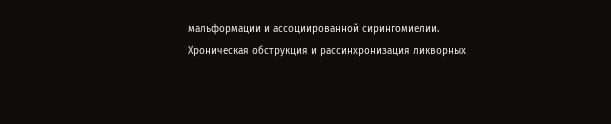мальформации и ассоциированной сирингомиелии.
Хроническая обструкция и рассинхронизация ликворных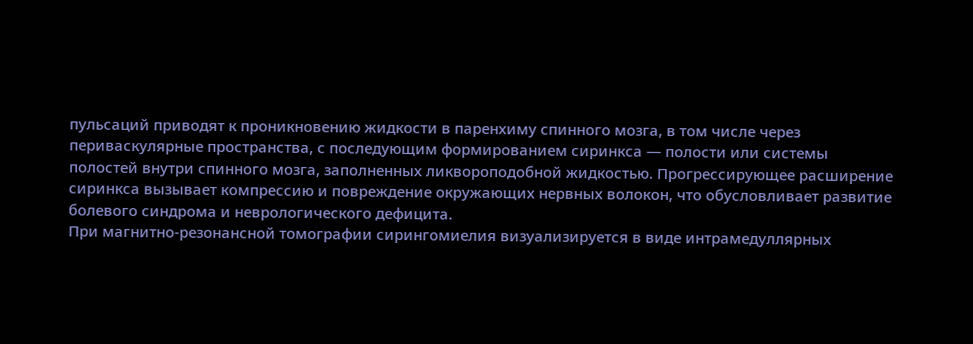пульсаций приводят к проникновению жидкости в паренхиму спинного мозга, в том числе через периваскулярные пространства, с последующим формированием сиринкса — полости или системы полостей внутри спинного мозга, заполненных ликвороподобной жидкостью. Прогрессирующее расширение сиринкса вызывает компрессию и повреждение окружающих нервных волокон, что обусловливает развитие болевого синдрома и неврологического дефицита.
При магнитно-резонансной томографии сирингомиелия визуализируется в виде интрамедуллярных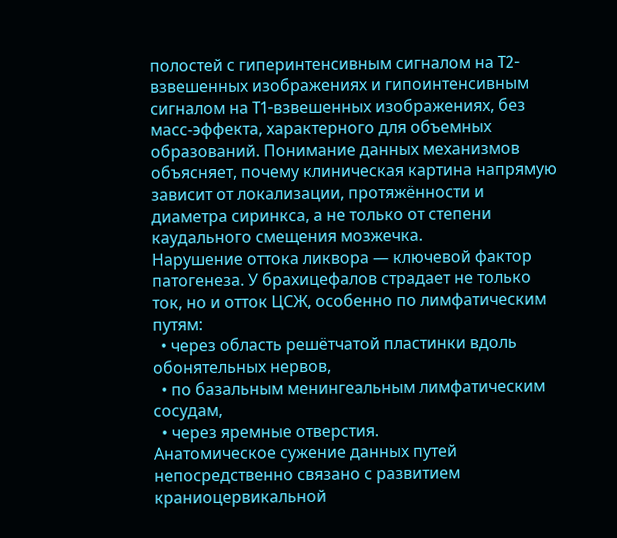полостей с гиперинтенсивным сигналом на T2-взвешенных изображениях и гипоинтенсивным сигналом на T1-взвешенных изображениях, без масс-эффекта, характерного для объемных образований. Понимание данных механизмов объясняет, почему клиническая картина напрямую зависит от локализации, протяжённости и диаметра сиринкса, а не только от степени каудального смещения мозжечка.
Нарушение оттока ликвора — ключевой фактор патогенеза. У брахицефалов страдает не только ток, но и отток ЦСЖ, особенно по лимфатическим путям:
  • через область решётчатой пластинки вдоль обонятельных нервов,
  • по базальным менингеальным лимфатическим сосудам,
  • через яремные отверстия.
Анатомическое сужение данных путей непосредственно связано с развитием краниоцервикальной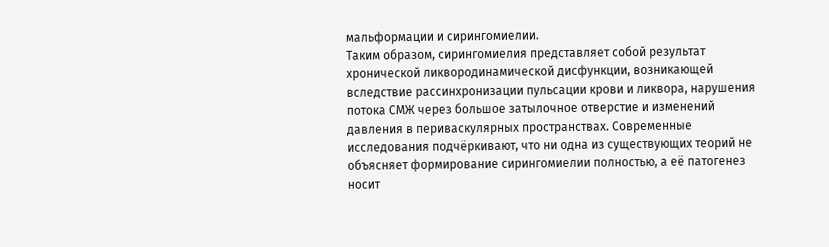мальформации и сирингомиелии.
Таким образом, сирингомиелия представляет собой результат хронической ликвородинамической дисфункции, возникающей вследствие рассинхронизации пульсации крови и ликвора, нарушения потока СМЖ через большое затылочное отверстие и изменений давления в периваскулярных пространствах. Современные исследования подчёркивают, что ни одна из существующих теорий не объясняет формирование сирингомиелии полностью, а её патогенез носит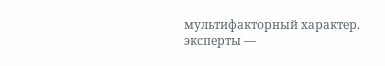мультифакторный характер.
эксперты —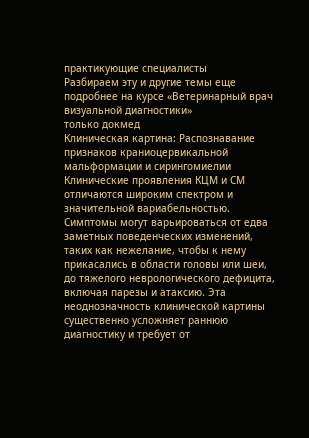практикующие специалисты
Разбираем эту и другие темы еще подробнее на курсе «Ветеринарный врач визуальной диагностики»
только докмед
Клиническая картина: Распознавание признаков краниоцервикальной мальформации и сирингомиелии
Клинические проявления КЦМ и СМ отличаются широким спектром и значительной вариабельностью. Симптомы могут варьироваться от едва заметных поведенческих изменений, таких как нежелание, чтобы к нему прикасались в области головы или шеи, до тяжелого неврологического дефицита, включая парезы и атаксию. Эта неоднозначность клинической картины существенно усложняет раннюю диагностику и требует от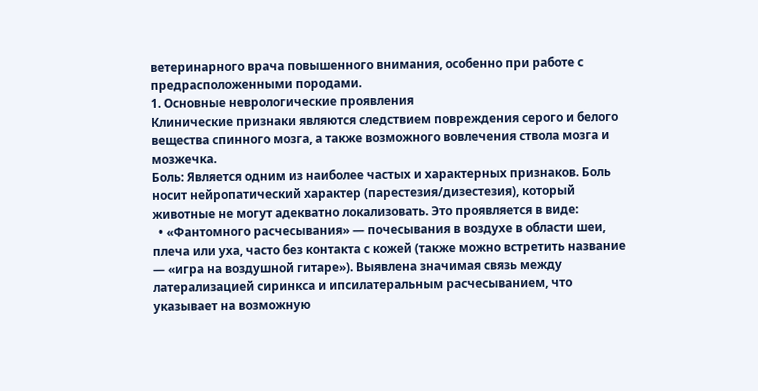ветеринарного врача повышенного внимания, особенно при работе с предрасположенными породами.
1. Основные неврологические проявления
Клинические признаки являются следствием повреждения серого и белого вещества спинного мозга, а также возможного вовлечения ствола мозга и мозжечка.
Боль: Является одним из наиболее частых и характерных признаков. Боль носит нейропатический характер (парестезия/дизестезия), который животные не могут адекватно локализовать. Это проявляется в виде:
  • «Фантомного расчесывания» — почесывания в воздухе в области шеи, плеча или уха, часто без контакта с кожей (также можно встретить название — «игра на воздушной гитаре»). Выявлена значимая связь между латерализацией сиринкса и ипсилатеральным расчесыванием, что указывает на возможную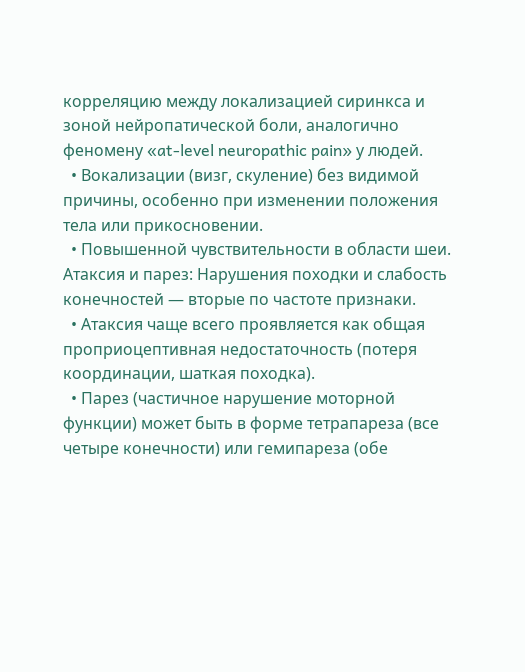корреляцию между локализацией сиринкса и зоной нейропатической боли, аналогично феномену «at-level neuropathic pain» у людей.
  • Вокализации (визг, скуление) без видимой причины, особенно при изменении положения тела или прикосновении.
  • Повышенной чувствительности в области шеи.
Атаксия и парез: Нарушения походки и слабость конечностей — вторые по частоте признаки.
  • Атаксия чаще всего проявляется как общая проприоцептивная недостаточность (потеря координации, шаткая походка).
  • Парез (частичное нарушение моторной функции) может быть в форме тетрапареза (все четыре конечности) или гемипареза (обе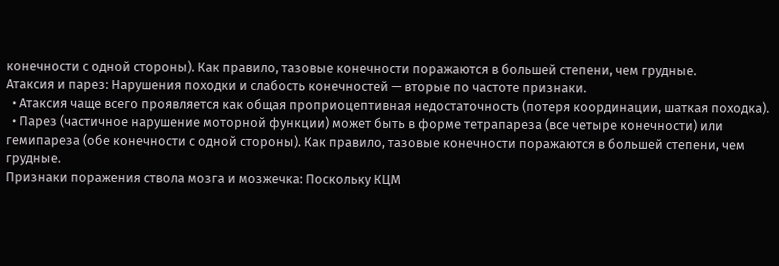конечности с одной стороны). Как правило, тазовые конечности поражаются в большей степени, чем грудные.
Атаксия и парез: Нарушения походки и слабость конечностей — вторые по частоте признаки.
  • Атаксия чаще всего проявляется как общая проприоцептивная недостаточность (потеря координации, шаткая походка).
  • Парез (частичное нарушение моторной функции) может быть в форме тетрапареза (все четыре конечности) или гемипареза (обе конечности с одной стороны). Как правило, тазовые конечности поражаются в большей степени, чем грудные.
Признаки поражения ствола мозга и мозжечка: Поскольку КЦМ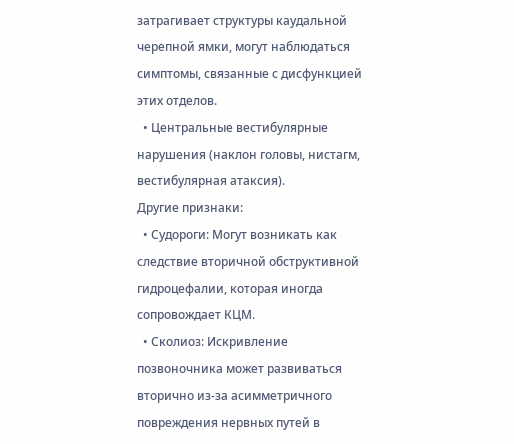затрагивает структуры каудальной черепной ямки, могут наблюдаться симптомы, связанные с дисфункцией этих отделов.
  • Центральные вестибулярные нарушения (наклон головы, нистагм, вестибулярная атаксия).
Другие признаки:
  • Судороги: Могут возникать как следствие вторичной обструктивной гидроцефалии, которая иногда сопровождает КЦМ.
  • Сколиоз: Искривление позвоночника может развиваться вторично из-за асимметричного повреждения нервных путей в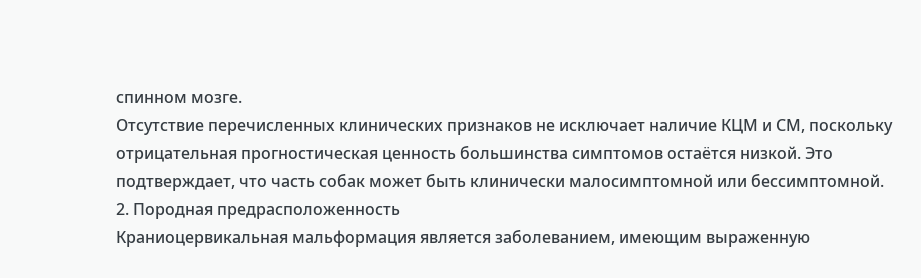спинном мозге.
Отсутствие перечисленных клинических признаков не исключает наличие КЦМ и СМ, поскольку отрицательная прогностическая ценность большинства симптомов остаётся низкой. Это подтверждает, что часть собак может быть клинически малосимптомной или бессимптомной.
2. Породная предрасположенность
Краниоцервикальная мальформация является заболеванием, имеющим выраженную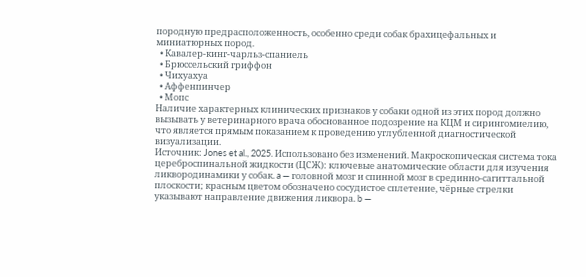породную предрасположенность, особенно среди собак брахицефальных и миниатюрных пород.
  • Кавалер-кинг-чарльз-спаниель
  • Брюссельский гриффон
  • Чихуахуа
  • Аффенпинчер
  • Мопс
Наличие характерных клинических признаков у собаки одной из этих пород должно вызывать у ветеринарного врача обоснованное подозрение на КЦМ и сирингомиелию, что является прямым показанием к проведению углубленной диагностической визуализации.
Источник: Jones et al., 2025. Использовано без изменений. Макроскопическая система тока цереброспинальной жидкости (ЦСЖ): ключевые анатомические области для изучения ликвородинамики у собак. a — головной мозг и спинной мозг в срединно-сагиттальной плоскости; красным цветом обозначено сосудистое сплетение, чёрные стрелки указывают направление движения ликвора. b —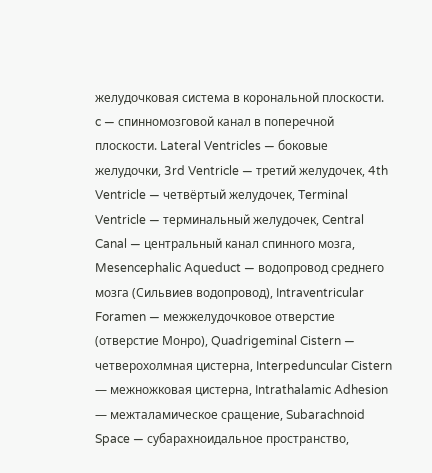желудочковая система в корональной плоскости. c — спинномозговой канал в поперечной плоскости. Lateral Ventricles — боковые желудочки, 3rd Ventricle — третий желудочек, 4th Ventricle — четвёртый желудочек, Terminal Ventricle — терминальный желудочек, Central Canal — центральный канал спинного мозга, Mesencephalic Aqueduct — водопровод среднего мозга (Сильвиев водопровод), Intraventricular Foramen — межжелудочковое отверстие (отверстие Монро), Quadrigeminal Cistern — четверохолмная цистерна, Interpeduncular Cistern — межножковая цистерна, Intrathalamic Adhesion — межталамическое сращение, Subarachnoid Space — субарахноидальное пространство,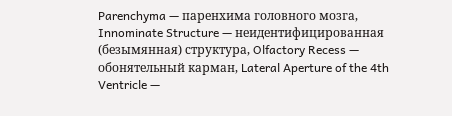Parenchyma — паренхима головного мозга, Innominate Structure — неидентифицированная (безымянная) структура, Olfactory Recess — обонятельный карман, Lateral Aperture of the 4th Ventricle —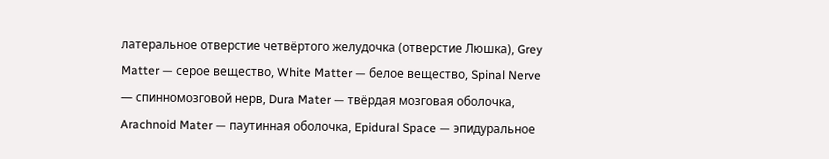латеральное отверстие четвёртого желудочка (отверстие Люшка), Grey Matter — серое вещество, White Matter — белое вещество, Spinal Nerve — спинномозговой нерв, Dura Mater — твёрдая мозговая оболочка, Arachnoid Mater — паутинная оболочка, Epidural Space — эпидуральное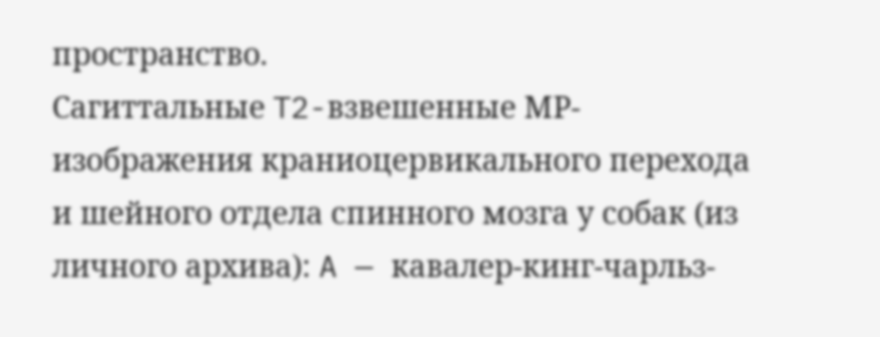пространство.
Сагиттальные T2-взвешенные МР-изображения краниоцервикального перехода и шейного отдела спинного мозга у собак (из личного архива): A — кавалер-кинг-чарльз-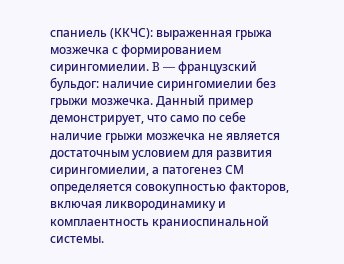спаниель (ККЧС): выраженная грыжа мозжечка с формированием сирингомиелии. B — французский бульдог: наличие сирингомиелии без грыжи мозжечка. Данный пример демонстрирует, что само по себе наличие грыжи мозжечка не является достаточным условием для развития сирингомиелии, а патогенез СМ определяется совокупностью факторов, включая ликвородинамику и комплаентность краниоспинальной системы.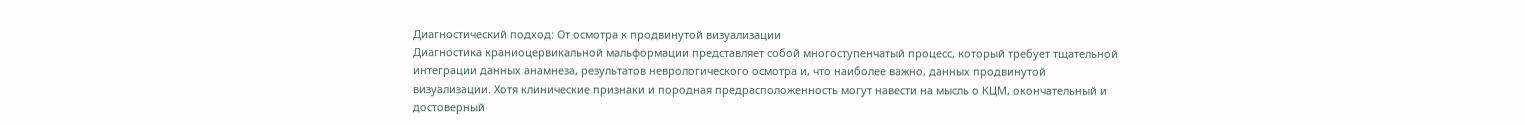Диагностический подход: От осмотра к продвинутой визуализации
Диагностика краниоцервикальной мальформации представляет собой многоступенчатый процесс, который требует тщательной интеграции данных анамнеза, результатов неврологического осмотра и, что наиболее важно, данных продвинутой визуализации. Хотя клинические признаки и породная предрасположенность могут навести на мысль о КЦМ, окончательный и достоверный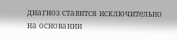диагноз ставится исключительно на основании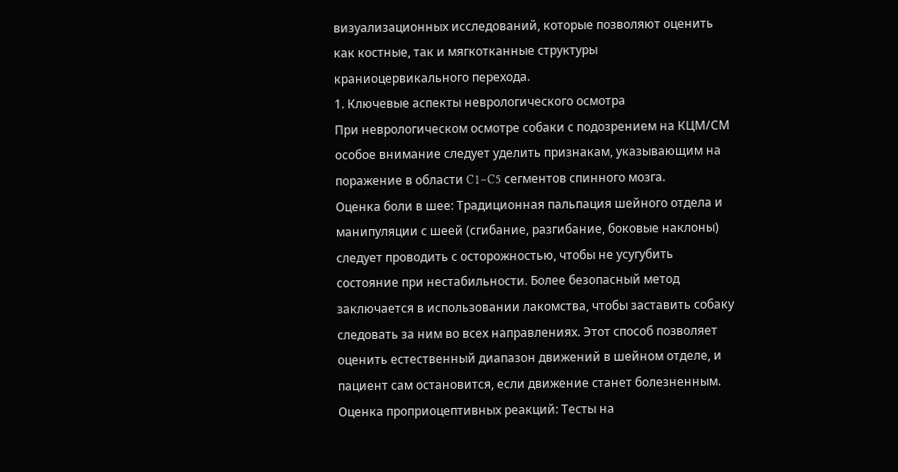визуализационных исследований, которые позволяют оценить как костные, так и мягкотканные структуры краниоцервикального перехода.
1. Ключевые аспекты неврологического осмотра
При неврологическом осмотре собаки с подозрением на КЦМ/СМ особое внимание следует уделить признакам, указывающим на поражение в области C1–C5 сегментов спинного мозга.
Оценка боли в шее: Традиционная пальпация шейного отдела и манипуляции с шеей (сгибание, разгибание, боковые наклоны) следует проводить с осторожностью, чтобы не усугубить состояние при нестабильности. Более безопасный метод заключается в использовании лакомства, чтобы заставить собаку следовать за ним во всех направлениях. Этот способ позволяет оценить естественный диапазон движений в шейном отделе, и пациент сам остановится, если движение станет болезненным.
Оценка проприоцептивных реакций: Тесты на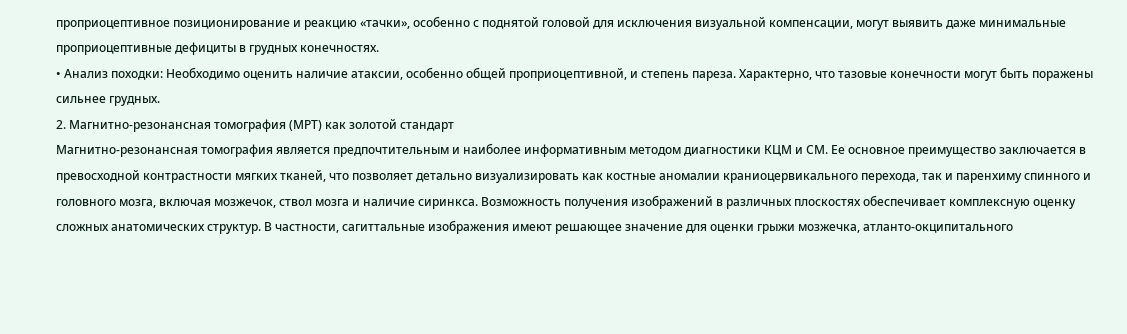проприоцептивное позиционирование и реакцию «тачки», особенно с поднятой головой для исключения визуальной компенсации, могут выявить даже минимальные проприоцептивные дефициты в грудных конечностях.
• Анализ походки: Необходимо оценить наличие атаксии, особенно общей проприоцептивной, и степень пареза. Характерно, что тазовые конечности могут быть поражены сильнее грудных.
2. Магнитно-резонансная томография (МРТ) как золотой стандарт
Магнитно-резонансная томография является предпочтительным и наиболее информативным методом диагностики КЦМ и СМ. Ее основное преимущество заключается в превосходной контрастности мягких тканей, что позволяет детально визуализировать как костные аномалии краниоцервикального перехода, так и паренхиму спинного и головного мозга, включая мозжечок, ствол мозга и наличие сиринкса. Возможность получения изображений в различных плоскостях обеспечивает комплексную оценку сложных анатомических структур. В частности, сагиттальные изображения имеют решающее значение для оценки грыжи мозжечка, атланто-окципитального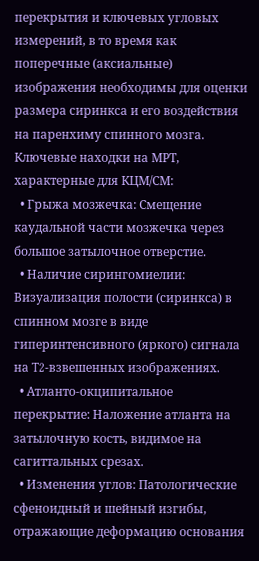перекрытия и ключевых угловых измерений, в то время как поперечные (аксиальные) изображения необходимы для оценки размера сиринкса и его воздействия на паренхиму спинного мозга.
Ключевые находки на МРТ, характерные для КЦМ/СМ:
  • Грыжа мозжечка: Смещение каудальной части мозжечка через большое затылочное отверстие.
  • Наличие сирингомиелии: Визуализация полости (сиринкса) в спинном мозге в виде гиперинтенсивного (яркого) сигнала на T2-взвешенных изображениях.
  • Атланто-окципитальное перекрытие: Наложение атланта на затылочную кость, видимое на сагиттальных срезах.
  • Изменения углов: Патологические сфеноидный и шейный изгибы, отражающие деформацию основания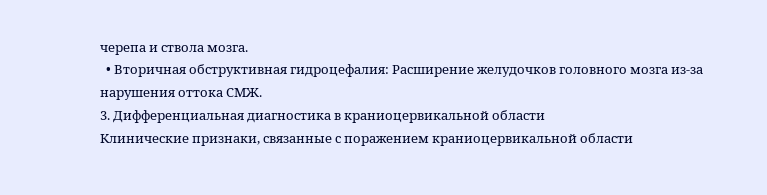черепа и ствола мозга.
  • Вторичная обструктивная гидроцефалия: Расширение желудочков головного мозга из-за нарушения оттока СМЖ.
3. Дифференциальная диагностика в краниоцервикальной области
Клинические признаки, связанные с поражением краниоцервикальной области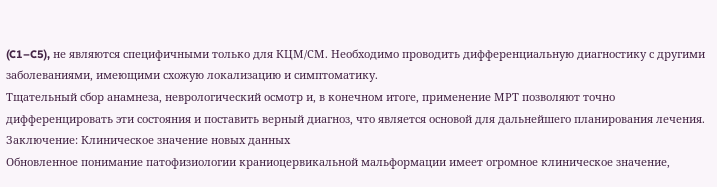(C1–C5), не являются специфичными только для КЦМ/СМ. Необходимо проводить дифференциальную диагностику с другими заболеваниями, имеющими схожую локализацию и симптоматику.
Тщательный сбор анамнеза, неврологический осмотр и, в конечном итоге, применение МРТ позволяют точно дифференцировать эти состояния и поставить верный диагноз, что является основой для дальнейшего планирования лечения.
Заключение: Клиническое значение новых данных
Обновленное понимание патофизиологии краниоцервикальной мальформации имеет огромное клиническое значение,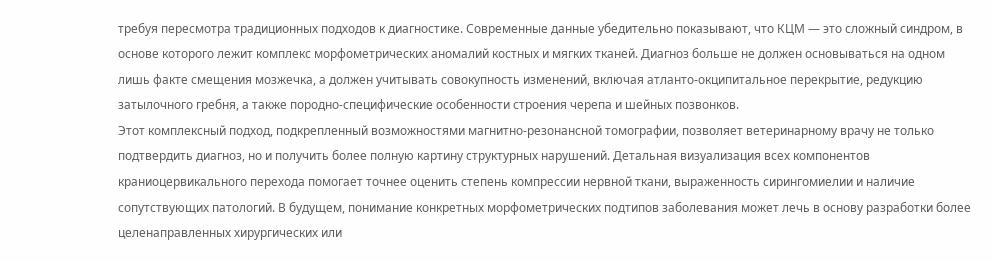требуя пересмотра традиционных подходов к диагностике. Современные данные убедительно показывают, что КЦМ — это сложный синдром, в основе которого лежит комплекс морфометрических аномалий костных и мягких тканей. Диагноз больше не должен основываться на одном лишь факте смещения мозжечка, а должен учитывать совокупность изменений, включая атланто-окципитальное перекрытие, редукцию затылочного гребня, а также породно-специфические особенности строения черепа и шейных позвонков.
Этот комплексный подход, подкрепленный возможностями магнитно-резонансной томографии, позволяет ветеринарному врачу не только подтвердить диагноз, но и получить более полную картину структурных нарушений. Детальная визуализация всех компонентов краниоцервикального перехода помогает точнее оценить степень компрессии нервной ткани, выраженность сирингомиелии и наличие сопутствующих патологий. В будущем, понимание конкретных морфометрических подтипов заболевания может лечь в основу разработки более целенаправленных хирургических или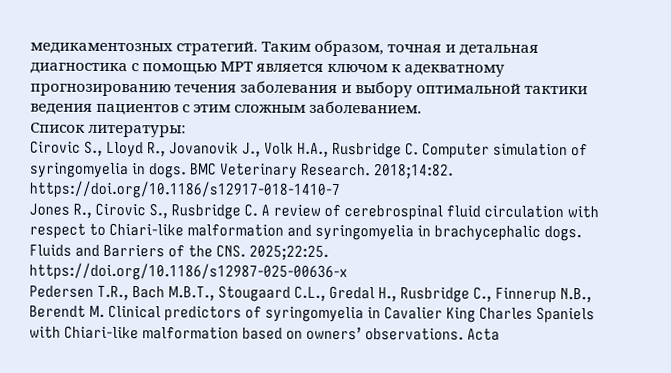медикаментозных стратегий. Таким образом, точная и детальная диагностика с помощью МРТ является ключом к адекватному прогнозированию течения заболевания и выбору оптимальной тактики ведения пациентов с этим сложным заболеванием.
Список литературы:
Cirovic S., Lloyd R., Jovanovik J., Volk H.A., Rusbridge C. Computer simulation of syringomyelia in dogs. BMC Veterinary Research. 2018;14:82. https://doi.org/10.1186/s12917-018-1410-7
Jones R., Cirovic S., Rusbridge C. A review of cerebrospinal fluid circulation with respect to Chiari-like malformation and syringomyelia in brachycephalic dogs. Fluids and Barriers of the CNS. 2025;22:25. https://doi.org/10.1186/s12987-025-00636-x
Pedersen T.R., Bach M.B.T., Stougaard C.L., Gredal H., Rusbridge C., Finnerup N.B., Berendt M. Clinical predictors of syringomyelia in Cavalier King Charles Spaniels with Chiari-like malformation based on owners’ observations. Acta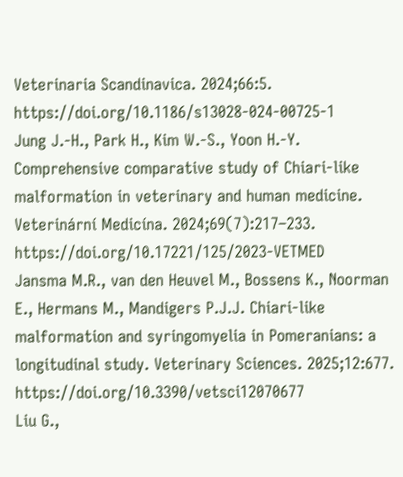Veterinaria Scandinavica. 2024;66:5. https://doi.org/10.1186/s13028-024-00725-1
Jung J.-H., Park H., Kim W.-S., Yoon H.-Y. Comprehensive comparative study of Chiari-like malformation in veterinary and human medicine. Veterinární Medicína. 2024;69(7):217–233. https://doi.org/10.17221/125/2023-VETMED
Jansma M.R., van den Heuvel M., Bossens K., Noorman E., Hermans M., Mandigers P.J.J. Chiari-like malformation and syringomyelia in Pomeranians: a longitudinal study. Veterinary Sciences. 2025;12:677. https://doi.org/10.3390/vetsci12070677
Liu G.,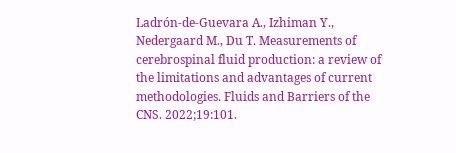Ladrón-de-Guevara A., Izhiman Y., Nedergaard M., Du T. Measurements of cerebrospinal fluid production: a review of the limitations and advantages of current methodologies. Fluids and Barriers of the CNS. 2022;19:101.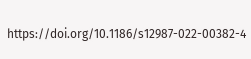https://doi.org/10.1186/s12987-022-00382-4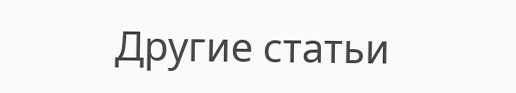Другие статьи